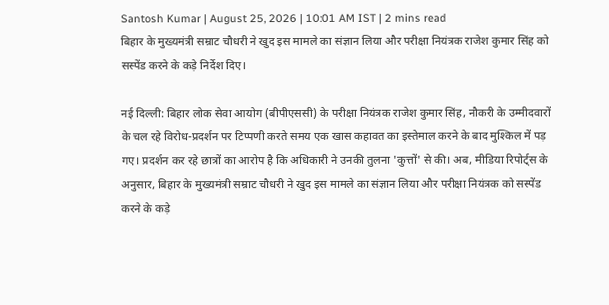Santosh Kumar | August 25, 2026 | 10:01 AM IST | 2 mins read
बिहार के मुख्यमंत्री सम्राट चौधरी ने खुद इस मामले का संज्ञान लिया और परीक्षा नियंत्रक राजेश कुमार सिंह को सस्पेंड करने के कड़े निर्देश दिए।

नई दिल्ली: बिहार लोक सेवा आयोग (बीपीएससी) के परीक्षा नियंत्रक राजेश कुमार सिंह, नौकरी के उम्मीदवारों के चल रहे विरोध-प्रदर्शन पर टिप्पणी करते समय एक खास कहावत का इस्तेमाल करने के बाद मुश्किल में पड़ गए। प्रदर्शन कर रहे छात्रों का आरोप है कि अधिकारी ने उनकी तुलना 'कुत्तों' से की। अब, मीडिया रिपोर्ट्स के अनुसार, बिहार के मुख्यमंत्री सम्राट चौधरी ने खुद इस मामले का संज्ञान लिया और परीक्षा नियंत्रक को सस्पेंड करने के कड़े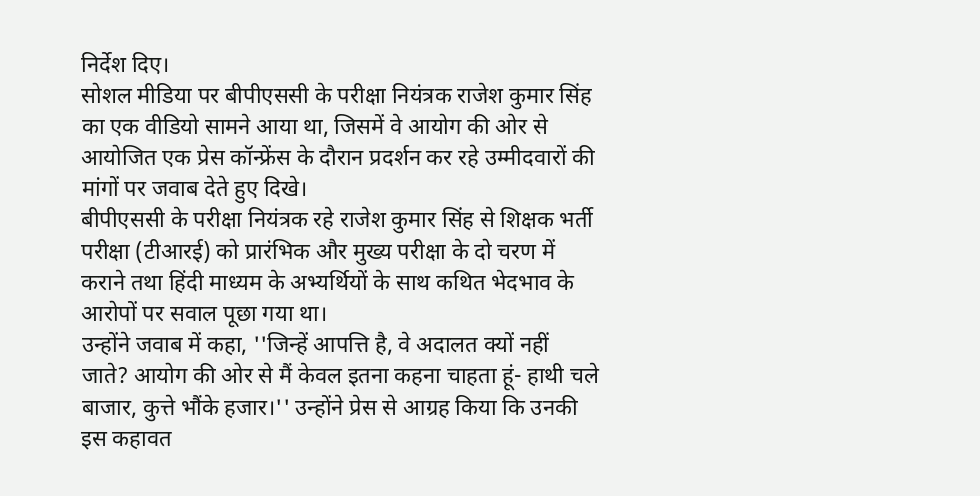निर्देश दिए।
सोशल मीडिया पर बीपीएससी के परीक्षा नियंत्रक राजेश कुमार सिंह का एक वीडियो सामने आया था, जिसमें वे आयोग की ओर से आयोजित एक प्रेस कॉन्फ्रेंस के दौरान प्रदर्शन कर रहे उम्मीदवारों की मांगों पर जवाब देते हुए दिखे।
बीपीएससी के परीक्षा नियंत्रक रहे राजेश कुमार सिंह से शिक्षक भर्ती परीक्षा (टीआरई) को प्रारंभिक और मुख्य परीक्षा के दो चरण में कराने तथा हिंदी माध्यम के अभ्यर्थियों के साथ कथित भेदभाव के आरोपों पर सवाल पूछा गया था।
उन्होंने जवाब में कहा, ''जिन्हें आपत्ति है, वे अदालत क्यों नहीं जाते? आयोग की ओर से मैं केवल इतना कहना चाहता हूं- हाथी चले बाजार, कुत्ते भौंके हजार।'' उन्होंने प्रेस से आग्रह किया कि उनकी इस कहावत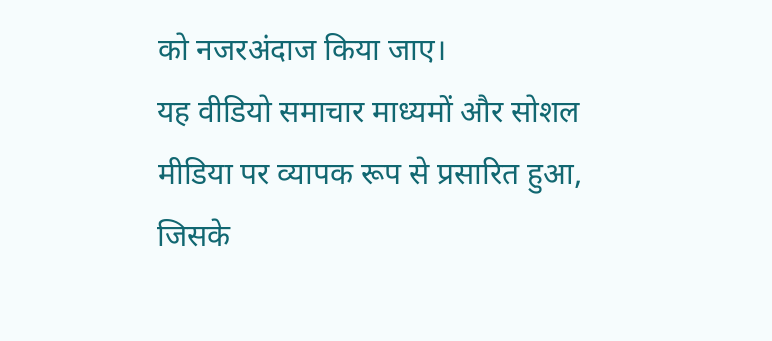को नजरअंदाज किया जाए।
यह वीडियो समाचार माध्यमों और सोशल मीडिया पर व्यापक रूप से प्रसारित हुआ, जिसके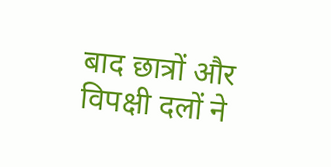बाद छात्रों और विपक्षी दलों ने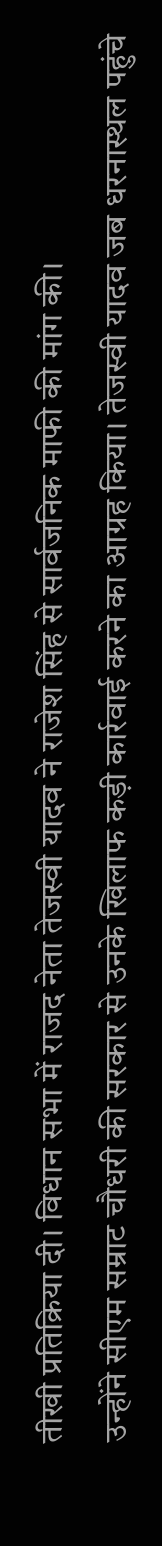तीखी प्रतिक्रिया दी। विधान सभा में राजद नेता तेजस्वी यादव ने राजेश सिंह से सार्वजनिक माफी की मांग की।
उन्होंने सीएम सम्राट चौधरी की सरकार से उनके खिलाफ कड़ी कार्रवाई करने का आग्रह किया। तेजस्वी यादव जब धरनास्थल पहुंचे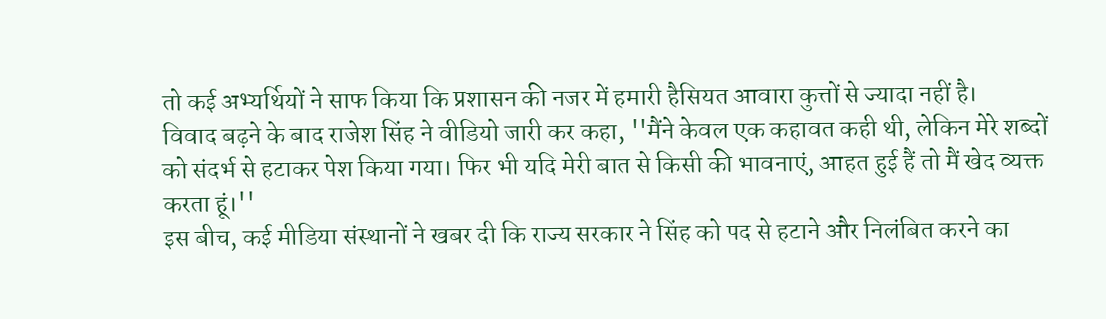तो कई अभ्यर्थियों ने साफ किया कि प्रशासन की नजर में हमारी हैसियत आवारा कुत्तों से ज्यादा नहीं है।
विवाद बढ़ने के बाद राजेश सिंह ने वीडियो जारी कर कहा, ''मैंने केवल एक कहावत कही थी, लेकिन मेरे शब्दों को संदर्भ से हटाकर पेश किया गया। फिर भी यदि मेरी बात से किसी की भावनाएं, आहत हुई हैं तो मैं खेद व्यक्त करता हूं।''
इस बीच, कई मीडिया संस्थानों ने खबर दी कि राज्य सरकार ने सिंह को पद से हटाने और निलंबित करने का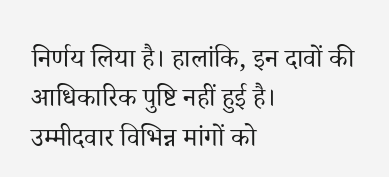निर्णय लिया है। हालांकि, इन दावों की आधिकारिक पुष्टि नहीं हुई है। उम्मीदवार विभिन्न मांगों को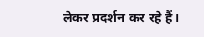लेकर प्रदर्शन कर रहे हैं।